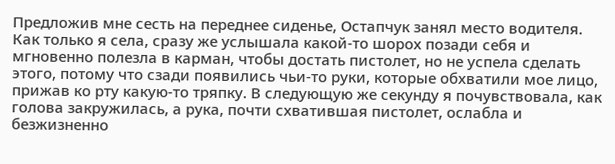Предложив мне сесть на переднее сиденье, Остапчук занял место водителя. Как только я села, сразу же услышала какой-то шорох позади себя и мгновенно полезла в карман, чтобы достать пистолет, но не успела сделать этого, потому что сзади появились чьи-то руки, которые обхватили мое лицо, прижав ко рту какую-то тряпку. В следующую же секунду я почувствовала, как голова закружилась, а рука, почти схватившая пистолет, ослабла и безжизненно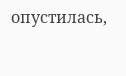опустилась,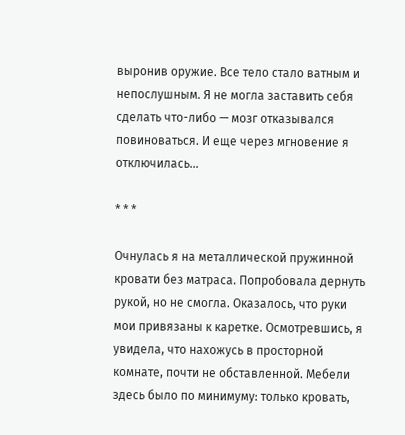выронив оружие. Все тело стало ватным и непослушным. Я не могла заставить себя сделать что-либо — мозг отказывался повиноваться. И еще через мгновение я отключилась…

* * *

Очнулась я на металлической пружинной кровати без матраса. Попробовала дернуть рукой, но не смогла. Оказалось, что руки мои привязаны к каретке. Осмотревшись, я увидела, что нахожусь в просторной комнате, почти не обставленной. Мебели здесь было по минимуму: только кровать,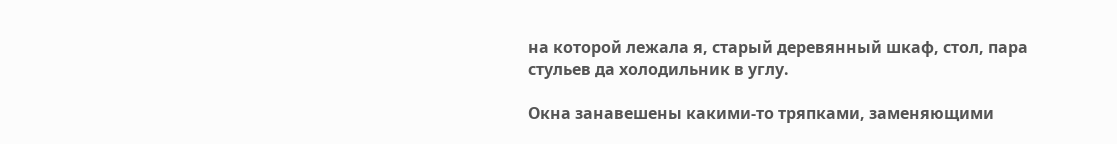на которой лежала я, старый деревянный шкаф, стол, пара стульев да холодильник в углу.

Окна занавешены какими-то тряпками, заменяющими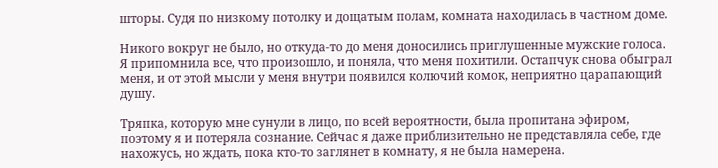шторы. Судя по низкому потолку и дощатым полам, комната находилась в частном доме.

Никого вокруг не было, но откуда-то до меня доносились приглушенные мужские голоса. Я припомнила все, что произошло, и поняла, что меня похитили. Остапчук снова обыграл меня, и от этой мысли у меня внутри появился колючий комок, неприятно царапающий душу.

Тряпка, которую мне сунули в лицо, по всей вероятности, была пропитана эфиром, поэтому я и потеряла сознание. Сейчас я даже приблизительно не представляла себе, где нахожусь, но ждать, пока кто-то заглянет в комнату, я не была намерена.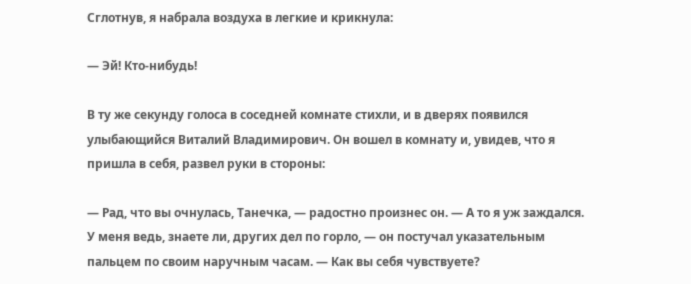Сглотнув, я набрала воздуха в легкие и крикнула:

— Эй! Кто-нибудь!

В ту же секунду голоса в соседней комнате стихли, и в дверях появился улыбающийся Виталий Владимирович. Он вошел в комнату и, увидев, что я пришла в себя, развел руки в стороны:

— Рад, что вы очнулась, Танечка, — радостно произнес он. — А то я уж заждался. У меня ведь, знаете ли, других дел по горло, — он постучал указательным пальцем по своим наручным часам. — Как вы себя чувствуете?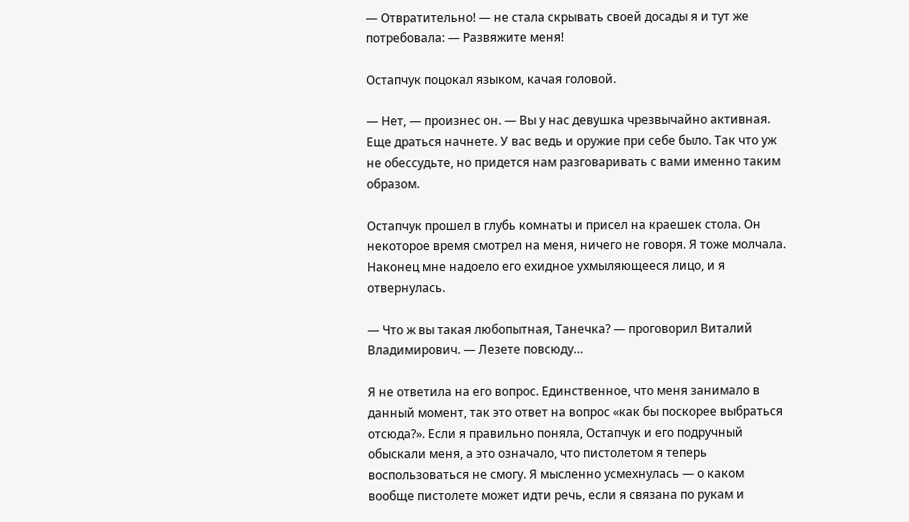— Отвратительно! — не стала скрывать своей досады я и тут же потребовала: — Развяжите меня!

Остапчук поцокал языком, качая головой.

— Нет, — произнес он. — Вы у нас девушка чрезвычайно активная. Еще драться начнете. У вас ведь и оружие при себе было. Так что уж не обессудьте, но придется нам разговаривать с вами именно таким образом.

Остапчук прошел в глубь комнаты и присел на краешек стола. Он некоторое время смотрел на меня, ничего не говоря. Я тоже молчала. Наконец мне надоело его ехидное ухмыляющееся лицо, и я отвернулась.

— Что ж вы такая любопытная, Танечка? — проговорил Виталий Владимирович. — Лезете повсюду…

Я не ответила на его вопрос. Единственное, что меня занимало в данный момент, так это ответ на вопрос «как бы поскорее выбраться отсюда?». Если я правильно поняла, Остапчук и его подручный обыскали меня, а это означало, что пистолетом я теперь воспользоваться не смогу. Я мысленно усмехнулась — о каком вообще пистолете может идти речь, если я связана по рукам и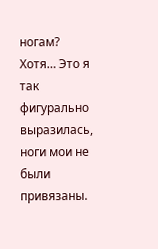ногам? Хотя… Это я так фигурально выразилась, ноги мои не были привязаны.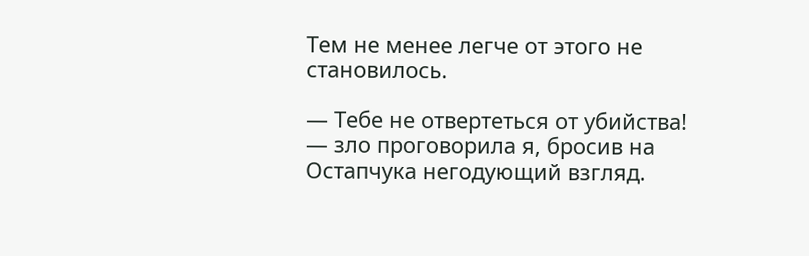Тем не менее легче от этого не становилось.

— Тебе не отвертеться от убийства! — зло проговорила я, бросив на Остапчука негодующий взгляд.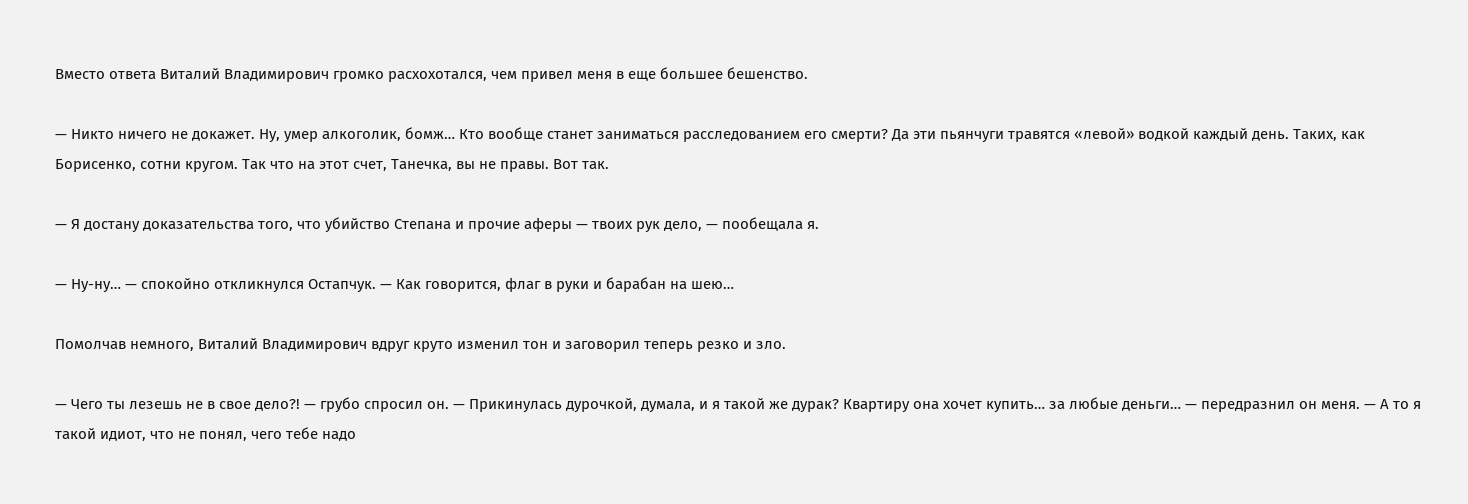Вместо ответа Виталий Владимирович громко расхохотался, чем привел меня в еще большее бешенство.

— Никто ничего не докажет. Ну, умер алкоголик, бомж… Кто вообще станет заниматься расследованием его смерти? Да эти пьянчуги травятся «левой» водкой каждый день. Таких, как Борисенко, сотни кругом. Так что на этот счет, Танечка, вы не правы. Вот так.

— Я достану доказательства того, что убийство Степана и прочие аферы — твоих рук дело, — пообещала я.

— Ну-ну… — спокойно откликнулся Остапчук. — Как говорится, флаг в руки и барабан на шею…

Помолчав немного, Виталий Владимирович вдруг круто изменил тон и заговорил теперь резко и зло.

— Чего ты лезешь не в свое дело?! — грубо спросил он. — Прикинулась дурочкой, думала, и я такой же дурак? Квартиру она хочет купить… за любые деньги… — передразнил он меня. — А то я такой идиот, что не понял, чего тебе надо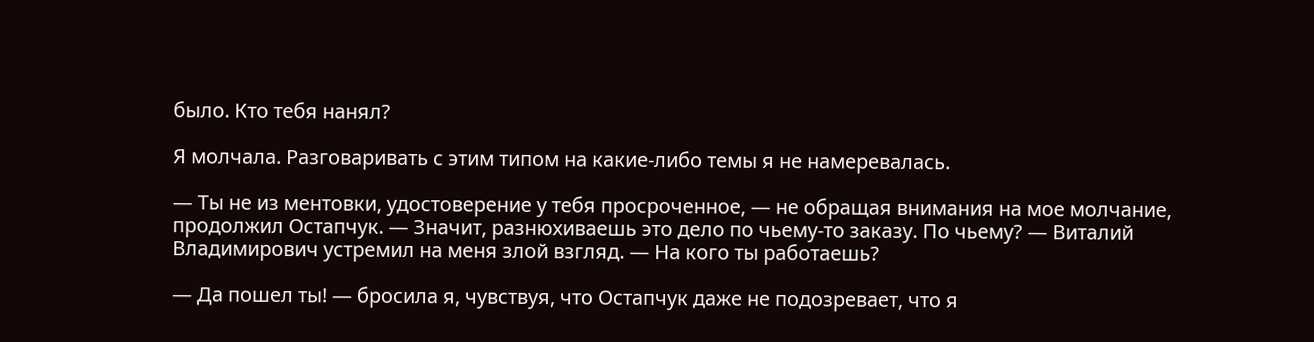было. Кто тебя нанял?

Я молчала. Разговаривать с этим типом на какие-либо темы я не намеревалась.

— Ты не из ментовки, удостоверение у тебя просроченное, — не обращая внимания на мое молчание, продолжил Остапчук. — Значит, разнюхиваешь это дело по чьему-то заказу. По чьему? — Виталий Владимирович устремил на меня злой взгляд. — На кого ты работаешь?

— Да пошел ты! — бросила я, чувствуя, что Остапчук даже не подозревает, что я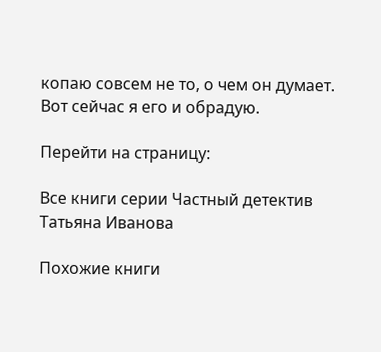копаю совсем не то, о чем он думает. Вот сейчас я его и обрадую.

Перейти на страницу:

Все книги серии Частный детектив Татьяна Иванова

Похожие книги